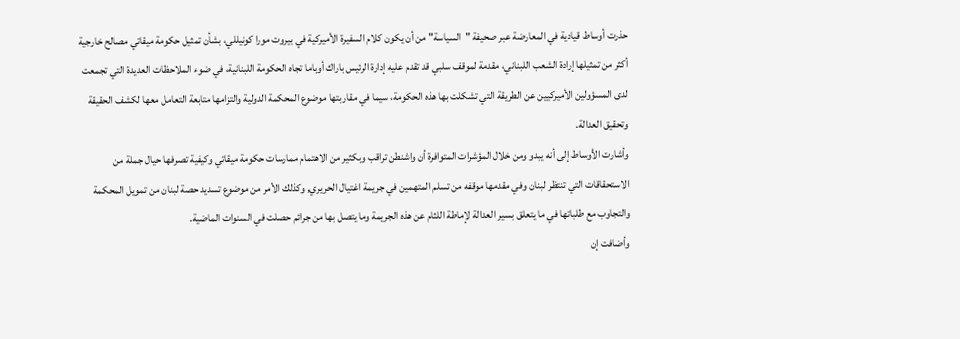حذرت أوساط قيادية في المعارضة عبر صحيفة "السياسة" من أن يكون كلام السفيرة الأميركية في بيروت مورا كونيللي، بشأن تمثيل حكومة ميقاتي مصالح خارجية أكثر من تمثيلها إرادة الشعب اللبناني، مقدمة لموقف سلبي قد تقدم عليه إدارة الرئيس باراك أوباما تجاه الحكومة اللبنانية، في ضوء الملاحظات العديدة التي تجمعت لدى المسؤولين الأميركيين عن الطريقة التي تشكلت بها هذه الحكومة، سيما في مقاربتها موضوع المحكمة الدولية والتزامها متابعة التعامل معها لكشف الحقيقة وتحقيق العدالة.
وأشارت الأوساط إلى أنه يبدو ومن خلال المؤشرات المتوافرة أن واشنطن تراقب وبكثير من الاهتمام ممارسات حكومة ميقاتي وكيفية تصرفها حيال جملة من الاستحقاقات التي تنتظر لبنان وفي مقدمها موقفه من تسلم المتهمين في جريمة اغتيال الحريري, وكذلك الأمر من موضوع تسديد حصة لبنان من تمويل المحكمة والتجاوب مع طلباتها في ما يتعلق بسير العدالة لإماطة اللثام عن هذه الجريمة وما يتصل بها من جرائم حصلت في السنوات الماضية.
وأضافت إن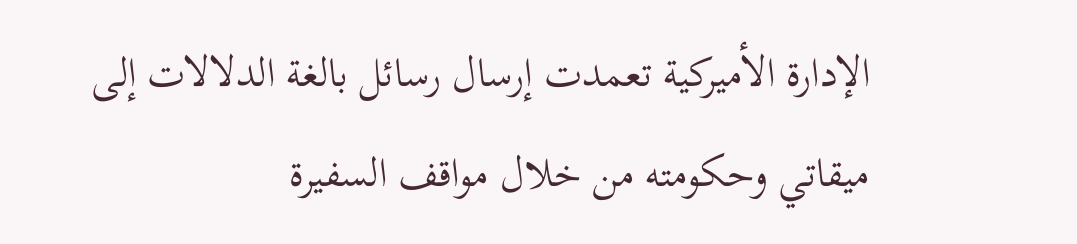الإدارة الأميركية تعمدت إرسال رسائل بالغة الدلالات إلى ميقاتي وحكومته من خلال مواقف السفيرة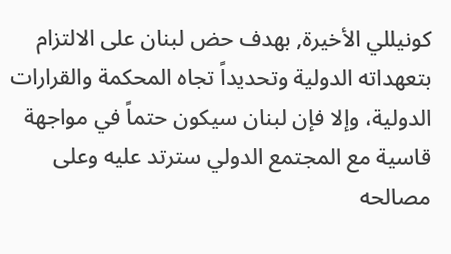كونيللي الأخيرة, بهدف حض لبنان على الالتزام بتعهداته الدولية وتحديداً تجاه المحكمة والقرارات الدولية، وإلا فإن لبنان سيكون حتماً في مواجهة قاسية مع المجتمع الدولي سترتد عليه وعلى مصالحه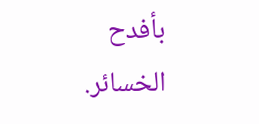بأفدح الخسائر.